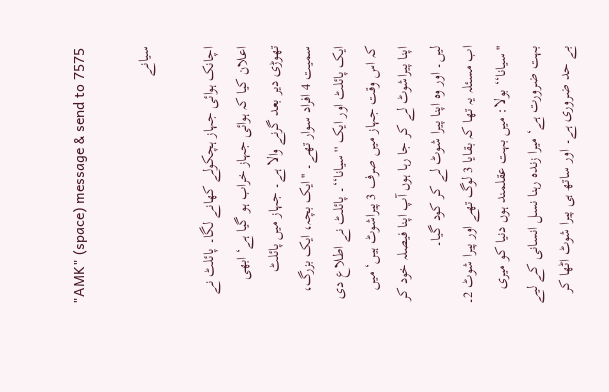"AMK" (space) message & send to 7575

سیانے

اچانک ہوائی جہاز ہچکولے کھانے لگا۔ پائلٹ نے اعلان کیا کہ ہوائی جہاز خراب ہو گیا ہے‘ ابھی تھوڑی دیر بعد گرنے والا ہے۔ جہاز میں پائلٹ سمیت 4 افراد سوار تھے۔ ''ایک بچہ، ایک بزرگ، ایک پائلٹ اور ایک ''سیانا‘‘۔ پائلٹ نے اطلاع دی کہ اس وقت جہاز میں صرف 3 پیراشوٹ ہیں‘ میں اپنا پیراشوٹ لے کر جا رہا ہوں آپ اپنا فیصلہ خود کر لیں۔ اور وہ اپنا پیرا شوٹ لے کر کود گیا۔
اب مسئلہ یہ تھا کہ بقایا 3 لوگ تھے اور پیرا شوٹ 2۔ ''سیانا‘‘ بولا: میں بہت عقلمند ہوں دنیا کو میری بہت ضرورت ہے‘ میرا زندہ رہنا نسل انسانی کے لیے بے حد ضروری ہے۔ اور ساتھ ہی پیرا شوٹ اٹھا کر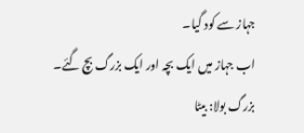جہاز سے کود گیا۔
اب جہاز میں ایک بچہ اور ایک بزرگ بچ گئے۔ بزرگ بولا: بیٹا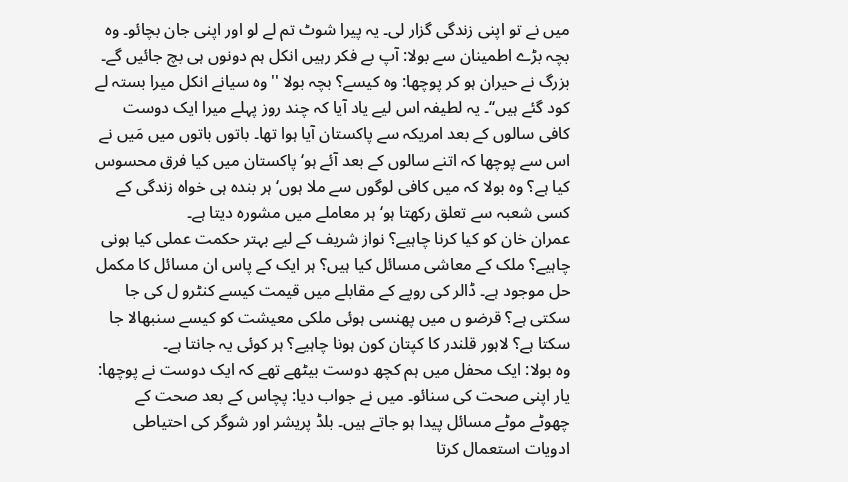میں نے تو اپنی زندگی گزار لی۔ یہ پیرا شوٹ تم لے لو اور اپنی جان بچائو۔ وہ بچہ بڑے اطمینان سے بولا: آپ بے فکر رہیں انکل ہم دونوں ہی بچ جائیں گے۔ بزرگ نے حیران ہو کر پوچھا: وہ کیسے؟ بچہ بولا ''وہ سیانے انکل میرا بستہ لے کود گئے ہیں‘‘۔ یہ لطیفہ اس لیے یاد آیا کہ چند روز پہلے میرا ایک دوست کافی سالوں کے بعد امریکہ سے پاکستان آیا ہوا تھا۔ باتوں باتوں میں مَیں نے اس سے پوچھا کہ اتنے سالوں کے بعد آئے ہو‘ پاکستان میں کیا فرق محسوس کیا ہے؟ وہ بولا کہ میں کافی لوگوں سے ملا ہوں‘ ہر بندہ ہی خواہ زندگی کے کسی شعبہ سے تعلق رکھتا ہو‘ ہر معاملے میں مشورہ دیتا ہے۔
عمران خان کو کیا کرنا چاہیے؟ نواز شریف کے لیے بہتر حکمت عملی کیا ہونی چاہیے؟ ملک کے معاشی مسائل کیا ہیں؟ ہر ایک کے پاس ان مسائل کا مکمل حل موجود ہے۔ ڈالر کی روپے کے مقابلے میں قیمت کیسے کنٹرو ل کی جا سکتی ہے؟ قرضو ں میں پھنسی ہوئی ملکی معیشت کو کیسے سنبھالا جا سکتا ہے؟ لاہور قلندر کا کپتان کون ہونا چاہیے؟ ہر کوئی یہ جانتا ہے۔
وہ بولا: ایک محفل میں ہم کچھ دوست بیٹھے تھے کہ ایک دوست نے پوچھا: یار اپنی صحت کی سنائو۔ میں نے جواب دیا: پچاس کے بعد صحت کے چھوٹے موٹے مسائل پیدا ہو جاتے ہیں۔ بلڈ پریشر اور شوگر کی احتیاطی ادویات استعمال کرتا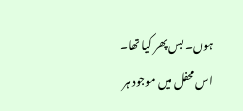ہوں۔ بس پھر کیا تھا۔ اس محفل میں موجود ہر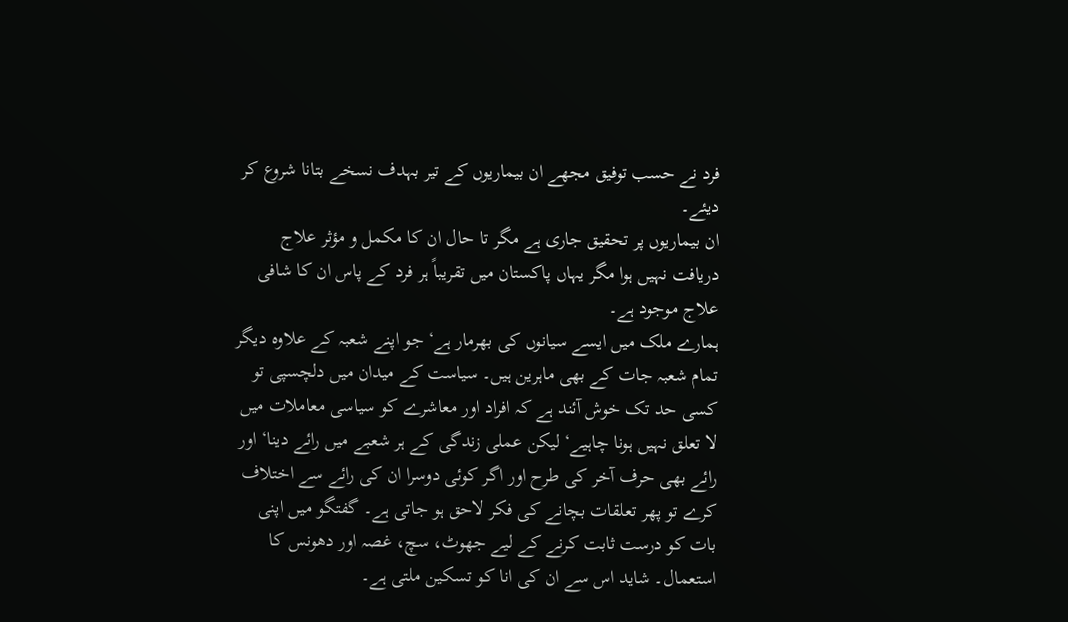فرد نے حسب توفیق مجھے ان بیماریوں کے تیر بہدف نسخے بتانا شروع کر دیئے۔
ان بیماریوں پر تحقیق جاری ہے مگر تا حال ان کا مکمل و مؤثر علاج دریافت نہیں ہوا مگر یہاں پاکستان میں تقریباً ہر فرد کے پاس ان کا شافی علاج موجود ہے۔
ہمارے ملک میں ایسے سیانوں کی بھرمار ہے‘ جو اپنے شعبہ کے علاوہ دیگر تمام شعبہ جات کے بھی ماہرین ہیں۔ سیاست کے میدان میں دلچسپی تو کسی حد تک خوش آئند ہے کہ افراد اور معاشرے کو سیاسی معاملات میں لا تعلق نہیں ہونا چاہیے‘ لیکن عملی زندگی کے ہر شعبے میں رائے دینا‘ اور رائے بھی حرف آخر کی طرح اور اگر کوئی دوسرا ان کی رائے سے اختلاف کرے تو پھر تعلقات بچانے کی فکر لاحق ہو جاتی ہے۔ گفتگو میں اپنی بات کو درست ثابت کرنے کے لیے جھوٹ، سچ، غصہ اور دھونس کا استعمال۔ شاید اس سے ان کی انا کو تسکین ملتی ہے۔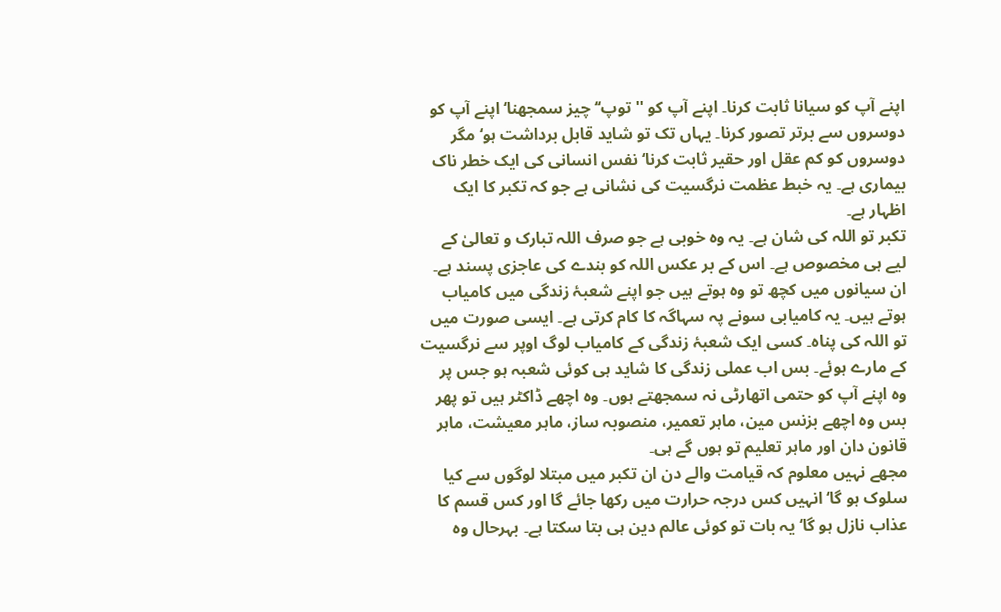اپنے آپ کو سیانا ثابت کرنا۔ اپنے آپ کو ''توپ‘‘ چیز سمجھنا‘ اپنے آپ کو دوسروں سے برتر تصور کرنا۔ یہاں تک تو شاید قابل برداشت ہو‘ مگر دوسروں کو کم عقل اور حقیر ثابت کرنا‘ نفس انسانی کی ایک خطر ناک بیماری ہے۔ یہ خبط عظمت نرگسیت کی نشانی ہے جو کہ تکبر کا ایک اظہار ہے۔
تکبر تو اللہ کی شان ہے۔ یہ وہ خوبی ہے جو صرف اللہ تبارک و تعالیٰ کے لیے ہی مخصوص ہے۔ اس کے بر عکس اللہ کو بندے کی عاجزی پسند ہے۔
ان سیانوں میں کچھ تو وہ ہوتے ہیں جو اپنے شعبۂ زندگی میں کامیاب ہوتے ہیں۔ یہ کامیابی سونے پہ سہاگہ کا کام کرتی ہے۔ ایسی صورت میں تو اللہ کی پناہ۔ کسی ایک شعبۂ زندگی کے کامیاب لوگ اوپر سے نرگسیت کے مارے ہوئے۔ بس اب عملی زندگی کا شاید ہی کوئی شعبہ ہو جس پر وہ اپنے آپ کو حتمی اتھارٹی نہ سمجھتے ہوں۔ وہ اچھے ڈاکٹر ہیں تو پھر بس وہ اچھے بزنس مین، ماہر تعمیر، منصوبہ ساز، ماہر معیشت، ماہر قانون دان اور ماہر تعلیم تو ہوں گے ہی۔
مجھے نہیں معلوم کہ قیامت والے دن ان تکبر میں مبتلا لوگوں سے کیا سلوک ہو گا‘ انہیں کس درجہ حرارت میں رکھا جائے گا اور کس قسم کا عذاب نازل ہو گا‘ یہ بات تو کوئی عالم دین ہی بتا سکتا ہے۔ بہرحال وہ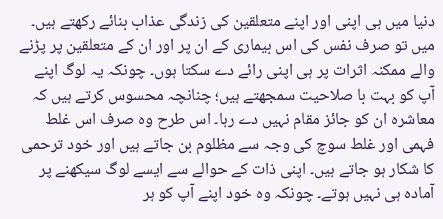دنیا میں ہی اپنی اور اپنے متعلقین کی زندگی عذاب بنائے رکھتے ہیں۔ میں تو صرف نفس کی اس بیماری کے ان پر اور ان کے متعلقین پر پڑنے والے ممکنہ اثرات پر ہی اپنی رائے دے سکتا ہوں۔ چونکہ یہ لوگ اپنے آپ کو بہت با صلاحیت سمجھتے ہیں؛ چنانچہ محسوس کرتے ہیں کہ معاشرہ ان کو جائز مقام نہیں دے رہا۔ اس طرح وہ صرف اس غلط فہمی اور غلط سوچ کی وجہ سے مظلوم بن جاتے ہیں اور خود ترحمی کا شکار ہو جاتے ہیں۔ اپنی ذات کے حوالے سے ایسے لوگ سیکھنے پر آمادہ ہی نہیں ہوتے۔ چونکہ وہ خود اپنے آپ کو ہر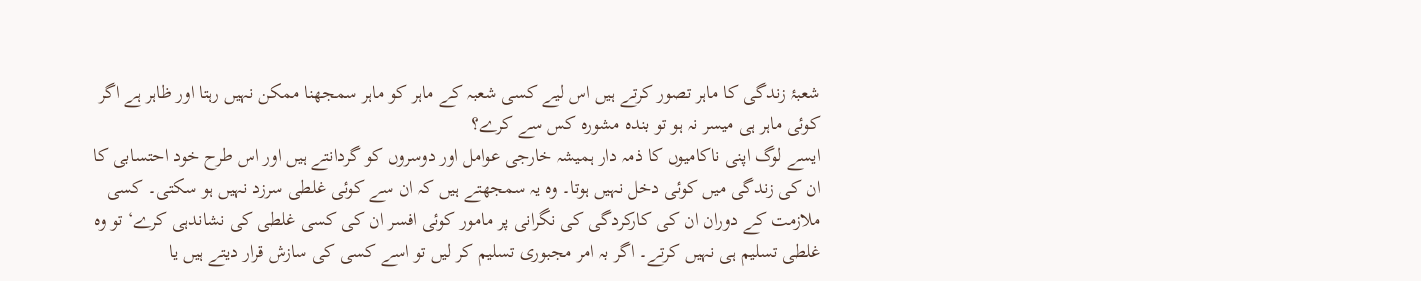شعبۂ زندگی کا ماہر تصور کرتے ہیں اس لیے کسی شعبہ کے ماہر کو ماہر سمجھنا ممکن نہیں رہتا اور ظاہر ہے اگر کوئی ماہر ہی میسر نہ ہو تو بندہ مشورہ کس سے کرے؟
ایسے لوگ اپنی ناکامیوں کا ذمہ دار ہمیشہ خارجی عوامل اور دوسروں کو گردانتے ہیں اور اس طرح خود احتسابی کا ان کی زندگی میں کوئی دخل نہیں ہوتا۔ وہ یہ سمجھتے ہیں کہ ان سے کوئی غلطی سرزد نہیں ہو سکتی۔ کسی ملازمت کے دوران ان کی کارکردگی کی نگرانی پر مامور کوئی افسر ان کی کسی غلطی کی نشاندہی کرے‘ تو وہ غلطی تسلیم ہی نہیں کرتے۔ اگر بہ امر مجبوری تسلیم کر لیں تو اسے کسی کی سازش قرار دیتے ہیں یا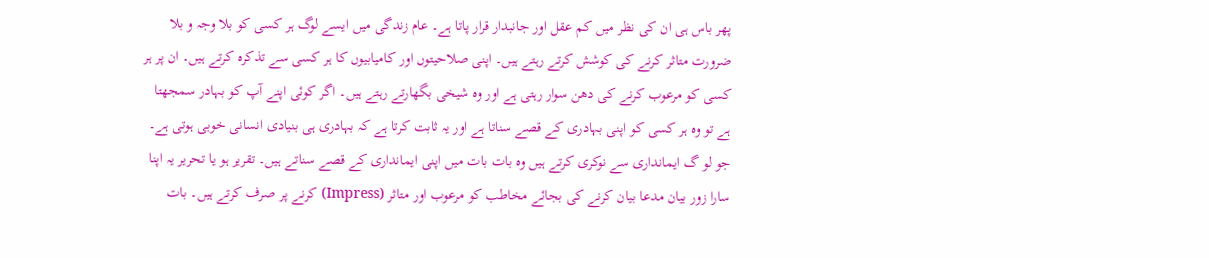پھر باس ہی ان کی نظر میں کم عقل اور جانبدار قرار پاتا ہے۔ عام زندگی میں ایسے لوگ ہر کسی کو بلا وجہ و بلا ضرورت متاثر کرنے کی کوشش کرتے رہتے ہیں۔ اپنی صلاحیتوں اور کامیابیوں کا ہر کسی سے تذکرہ کرتے ہیں۔ ان پر ہر کسی کو مرعوب کرنے کی دھن سوار رہتی ہے اور وہ شیخی بگھارتے رہتے ہیں۔ اگر کوئی اپنے آپ کو بہادر سمجھتا ہے تو وہ ہر کسی کو اپنی بہادری کے قصے سناتا ہے اور یہ ثابت کرتا ہے کہ بہادری ہی بنیادی انسانی خوبی ہوتی ہے۔ جو لو گ ایمانداری سے نوکری کرتے ہیں وہ بات بات میں اپنی ایمانداری کے قصے سناتے ہیں۔ تقریر ہو یا تحریر یہ اپنا سارا زور بیان مدعا بیان کرنے کی بجائے مخاطب کو مرعوب اور متاثر (Impress) کرنے پر صرف کرتے ہیں۔ بات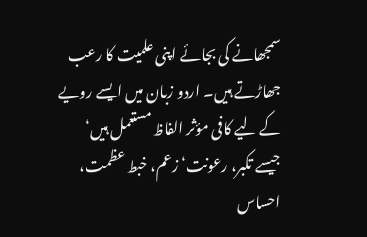سمجھانے کی بجائے اپنی علمیت کا رعب جھاڑتے ہیں۔ اردو زبان میں ایسے رویے کے لیے کافی مؤثر الفاظ مستعمل ہیں‘ جیسے تکبر، رعونت‘ زعم، خبط عظمت، احساس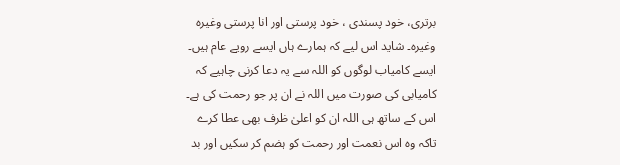برتری، خود پسندی ، خود پرستی اور انا پرستی وغیرہ وغیرہ۔ شاید اس لیے کہ ہمارے ہاں ایسے رویے عام ہیں۔ ایسے کامیاب لوگوں کو اللہ سے یہ دعا کرنی چاہیے کہ کامیابی کی صورت میں اللہ نے ان پر جو رحمت کی ہے۔ اس کے ساتھ ہی اللہ ان کو اعلیٰ ظرف بھی عطا کرے تاکہ وہ اس نعمت اور رحمت کو ہضم کر سکیں اور بد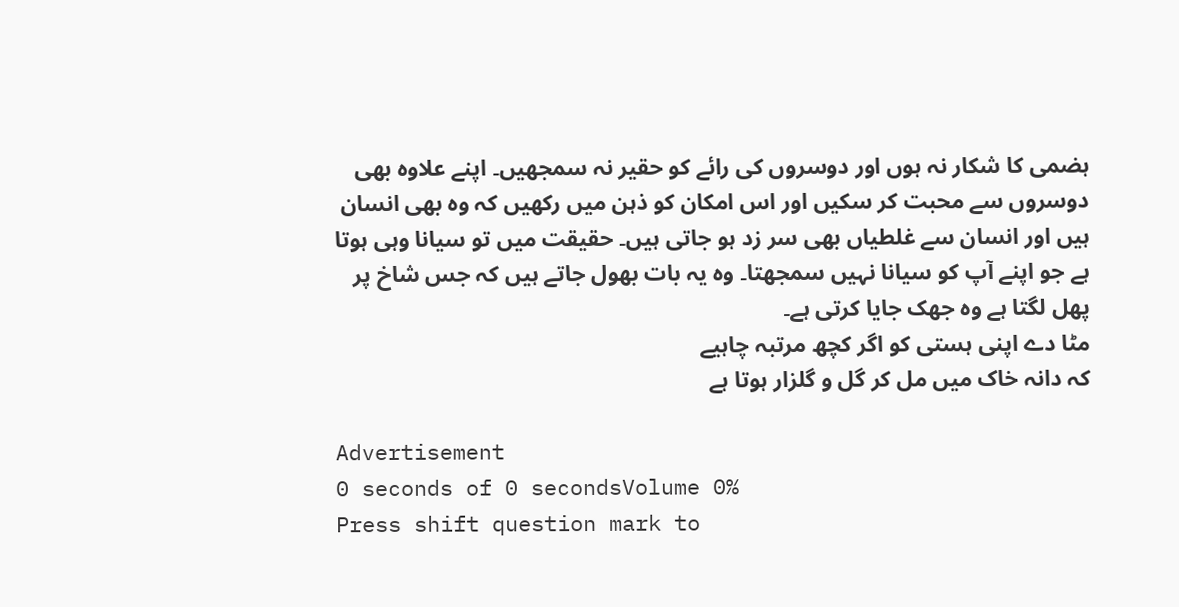ہضمی کا شکار نہ ہوں اور دوسروں کی رائے کو حقیر نہ سمجھیں۔ اپنے علاوہ بھی دوسروں سے محبت کر سکیں اور اس امکان کو ذہن میں رکھیں کہ وہ بھی انسان ہیں اور انسان سے غلطیاں بھی سر زد ہو جاتی ہیں۔ حقیقت میں تو سیانا وہی ہوتا ہے جو اپنے آپ کو سیانا نہیں سمجھتا۔ وہ یہ بات بھول جاتے ہیں کہ جس شاخ پر پھل لگتا ہے وہ جھک جایا کرتی ہے۔
مٹا دے اپنی ہستی کو اگر کچھ مرتبہ چاہیے
کہ دانہ خاک میں مل کر گل و گلزار ہوتا ہے

Advertisement
0 seconds of 0 secondsVolume 0%
Press shift question mark to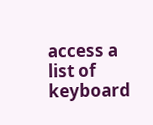access a list of keyboard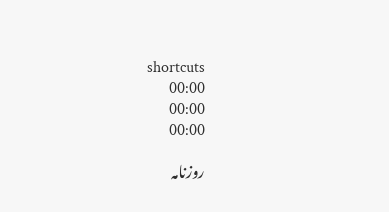shortcuts
00:00
00:00
00:00

روزنامہ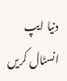دنیا ایپ انسٹال کریں